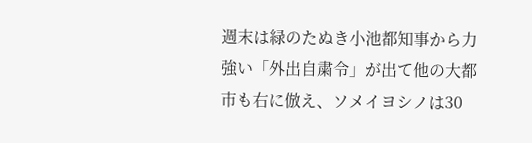週末は緑のたぬき小池都知事から力強い「外出自粛令」が出て他の大都市も右に倣え、ソメイヨシノは30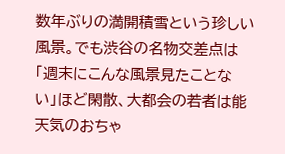数年ぶりの満開積雪という珍しい風景。でも渋谷の名物交差点は「週末にこんな風景見たことない」ほど閑散、大都会の若者は能天気のおちゃ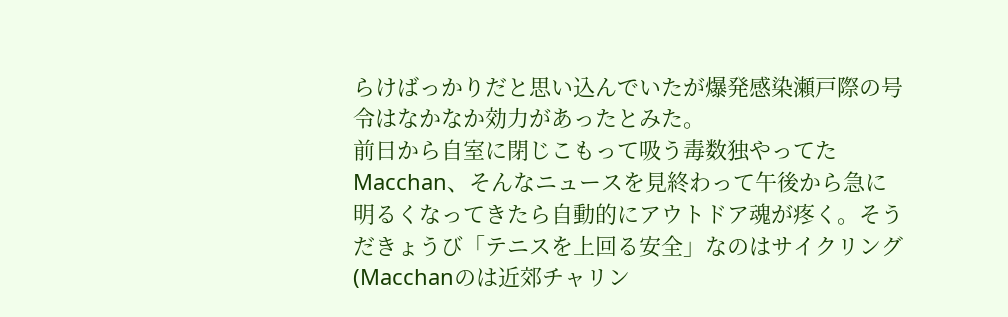らけばっかりだと思い込んでいたが爆発感染瀬戸際の号令はなかなか効力があったとみた。
前日から自室に閉じこもって吸う毒数独やってたMacchan、そんなニュースを見終わって午後から急に明るくなってきたら自動的にアウトドア魂が疼く。そうだきょうび「テニスを上回る安全」なのはサイクリング(Macchanのは近郊チャリン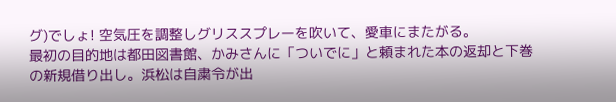グ)でしょ! 空気圧を調整しグリススプレーを吹いて、愛車にまたがる。
最初の目的地は都田図書館、かみさんに「ついでに」と頼まれた本の返却と下巻の新規借り出し。浜松は自粛令が出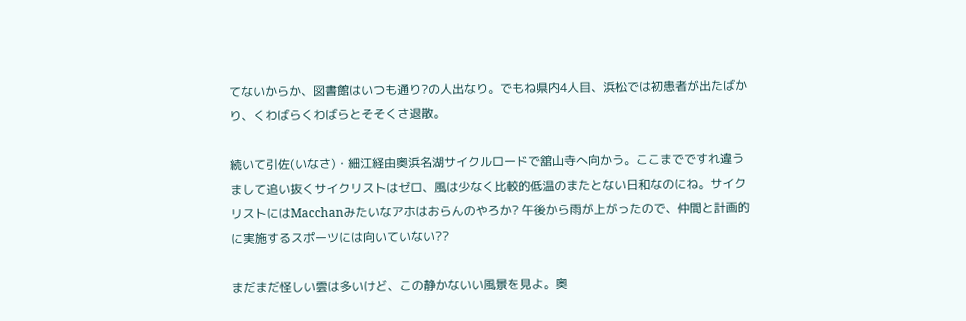てないからか、図書館はいつも通り?の人出なり。でもね県内4人目、浜松では初患者が出たばかり、くわばらくわばらとそそくさ退散。

続いて引佐(いなさ)・細江経由奥浜名湖サイクルロードで舘山寺へ向かう。ここまでですれ違うまして追い抜くサイクリストはゼロ、風は少なく比較的低温のまたとない日和なのにね。サイクリストにはMacchanみたいなアホはおらんのやろか? 午後から雨が上がったので、仲間と計画的に実施するスポーツには向いていない??

まだまだ怪しい雲は多いけど、この静かないい風景を見よ。奥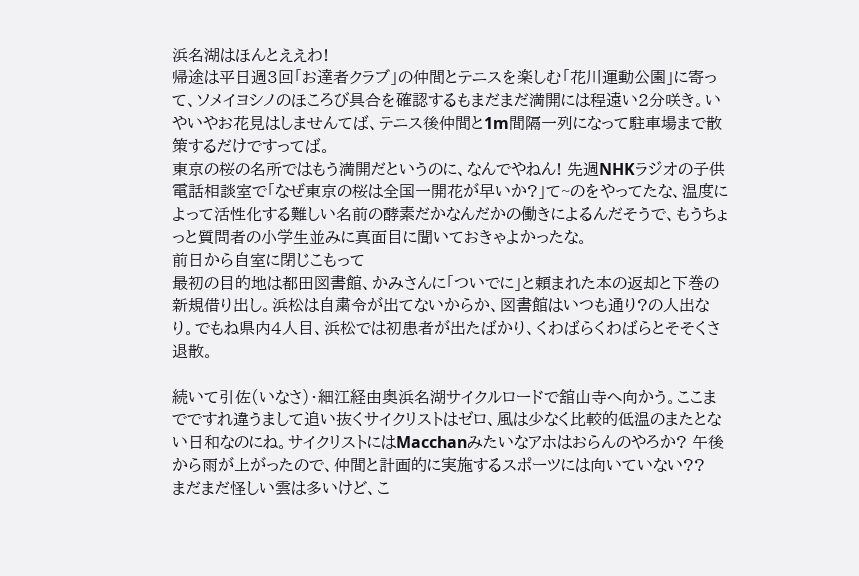浜名湖はほんとええわ!
帰途は平日週3回「お達者クラブ」の仲間とテニスを楽しむ「花川運動公園」に寄って、ソメイヨシノのほころび具合を確認するもまだまだ満開には程遠い2分咲き。いやいやお花見はしませんてば、テニス後仲間と1m間隔一列になって駐車場まで散策するだけですってば。
東京の桜の名所ではもう満開だというのに、なんでやねん! 先週NHKラジオの子供電話相談室で「なぜ東京の桜は全国一開花が早いか?」て~のをやってたな、温度によって活性化する難しい名前の酵素だかなんだかの働きによるんだそうで、もうちょっと質問者の小学生並みに真面目に聞いておきゃよかったな。
前日から自室に閉じこもって
最初の目的地は都田図書館、かみさんに「ついでに」と頼まれた本の返却と下巻の新規借り出し。浜松は自粛令が出てないからか、図書館はいつも通り?の人出なり。でもね県内4人目、浜松では初患者が出たばかり、くわばらくわばらとそそくさ退散。

続いて引佐(いなさ)・細江経由奥浜名湖サイクルロードで舘山寺へ向かう。ここまでですれ違うまして追い抜くサイクリストはゼロ、風は少なく比較的低温のまたとない日和なのにね。サイクリストにはMacchanみたいなアホはおらんのやろか? 午後から雨が上がったので、仲間と計画的に実施するスポーツには向いていない??
まだまだ怪しい雲は多いけど、こ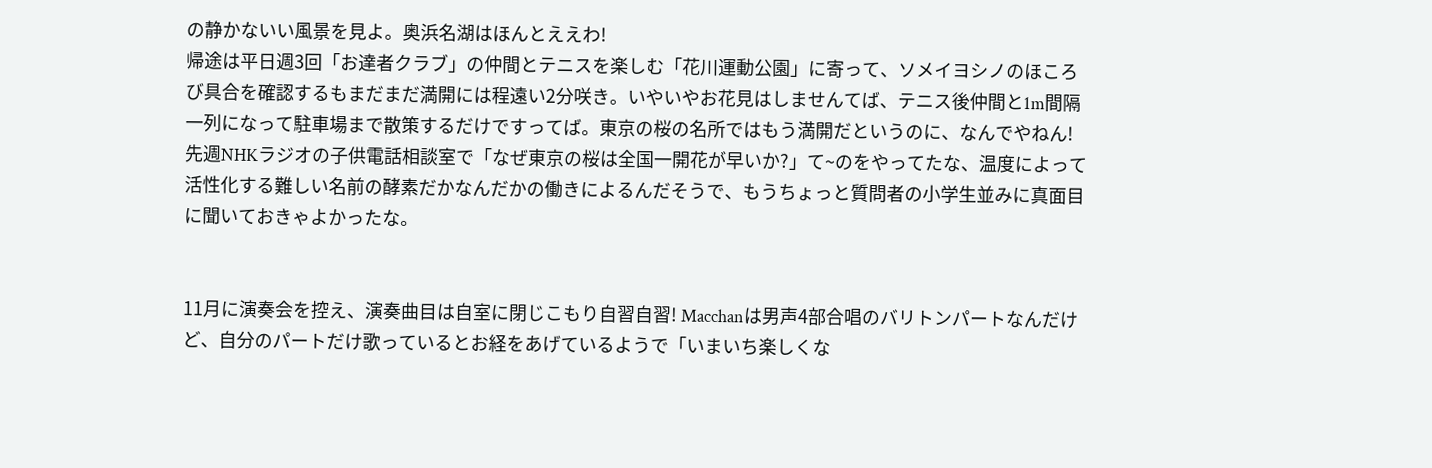の静かないい風景を見よ。奥浜名湖はほんとええわ!
帰途は平日週3回「お達者クラブ」の仲間とテニスを楽しむ「花川運動公園」に寄って、ソメイヨシノのほころび具合を確認するもまだまだ満開には程遠い2分咲き。いやいやお花見はしませんてば、テニス後仲間と1m間隔一列になって駐車場まで散策するだけですってば。東京の桜の名所ではもう満開だというのに、なんでやねん! 先週NHKラジオの子供電話相談室で「なぜ東京の桜は全国一開花が早いか?」て~のをやってたな、温度によって活性化する難しい名前の酵素だかなんだかの働きによるんだそうで、もうちょっと質問者の小学生並みに真面目に聞いておきゃよかったな。


11月に演奏会を控え、演奏曲目は自室に閉じこもり自習自習! Macchanは男声4部合唱のバリトンパートなんだけど、自分のパートだけ歌っているとお経をあげているようで「いまいち楽しくな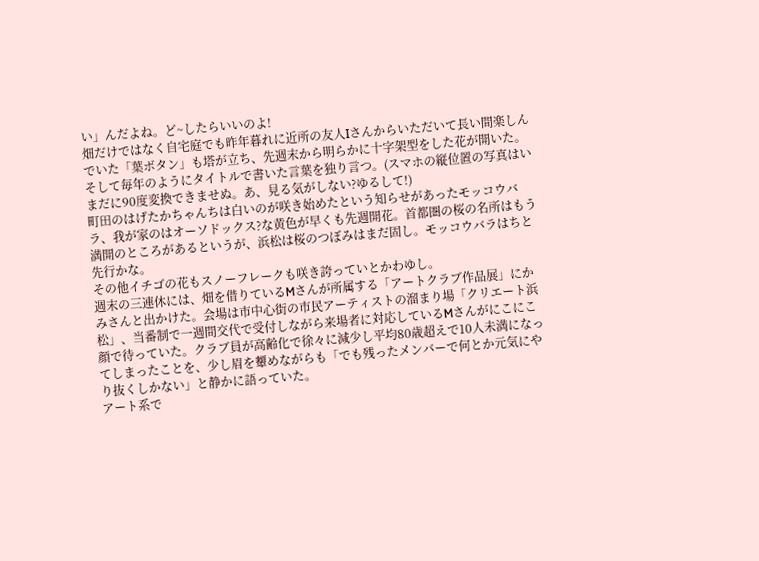い」んだよね。ど~したらいいのよ!
畑だけではなく自宅庭でも昨年暮れに近所の友人Iさんからいただいて長い間楽しんでいた「葉ボタン」も塔が立ち、先週末から明らかに十字架型をした花が開いた。そして毎年のようにタイトルで書いた言葉を独り言つ。(スマホの縦位置の写真はいまだに90度変換できませぬ。あ、見る気がしない?ゆるして!)
町田のはげたかちゃんちは白いのが咲き始めたという知らせがあったモッコウバラ、我が家のはオーソドックス?な黄色が早くも先週開花。首都圏の桜の名所はもう満開のところがあるというが、浜松は桜のつぼみはまだ固し。モッコウバラはちと先行かな。
その他イチゴの花もスノーフレークも咲き誇っていとかわゆし。
週末の三連休には、畑を借りているMさんが所属する「アートクラブ作品展」にかみさんと出かけた。会場は市中心街の市民アーティストの溜まり場「クリエート浜松」、当番制で一週間交代で受付しながら来場者に対応しているMさんがにこにこ顔で待っていた。クラブ員が高齢化で徐々に減少し平均80歳超えで10人未満になってしまったことを、少し眉を顰めながらも「でも残ったメンバーで何とか元気にやり抜くしかない」と静かに語っていた。
アート系で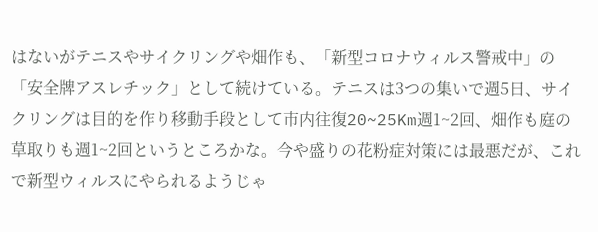はないがテニスやサイクリングや畑作も、「新型コロナウィルス警戒中」の「安全牌アスレチック」として続けている。テニスは3つの集いで週5日、サイクリングは目的を作り移動手段として市内往復20~25Km週1~2回、畑作も庭の草取りも週1~2回というところかな。今や盛りの花粉症対策には最悪だが、これで新型ウィルスにやられるようじゃ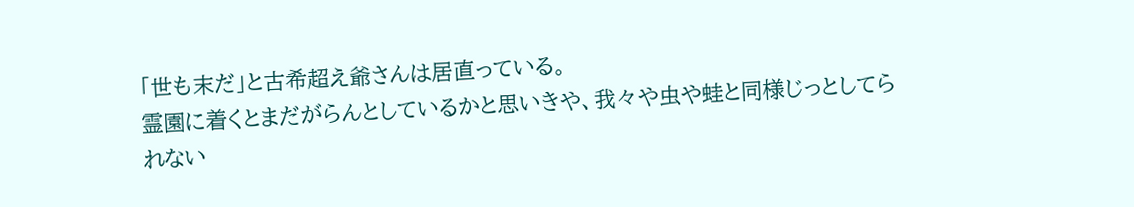「世も末だ」と古希超え爺さんは居直っている。
霊園に着くとまだがらんとしているかと思いきや、我々や虫や蛙と同様じっとしてられない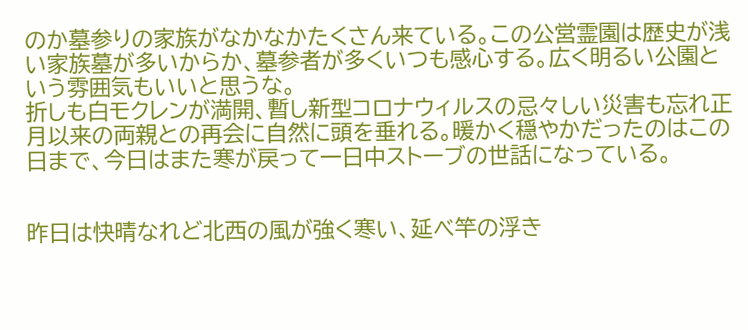のか墓参りの家族がなかなかたくさん来ている。この公営霊園は歴史が浅い家族墓が多いからか、墓参者が多くいつも感心する。広く明るい公園という雰囲気もいいと思うな。
折しも白モクレンが満開、暫し新型コロナウィルスの忌々しい災害も忘れ正月以来の両親との再会に自然に頭を垂れる。暖かく穏やかだったのはこの日まで、今日はまた寒が戻って一日中ストーブの世話になっている。


昨日は快晴なれど北西の風が強く寒い、延べ竿の浮き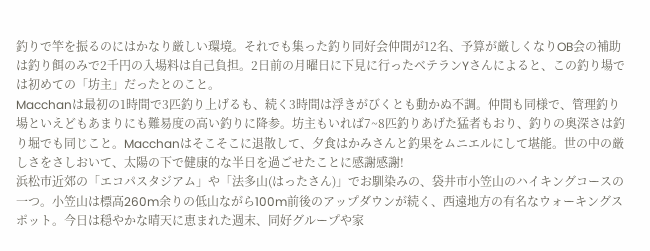釣りで竿を振るのにはかなり厳しい環境。それでも集った釣り同好会仲間が12名、予算が厳しくなりOB会の補助は釣り餌のみで2千円の入場料は自己負担。2日前の月曜日に下見に行ったベテランYさんによると、この釣り場では初めての「坊主」だったとのこと。
Macchanは最初の1時間で3匹釣り上げるも、続く3時間は浮きがびくとも動かぬ不調。仲間も同様で、管理釣り場といえどもあまりにも難易度の高い釣りに降参。坊主もいれば7~8匹釣りあげた猛者もおり、釣りの奥深さは釣り堀でも同じこと。Macchanはそこそこに退散して、夕食はかみさんと釣果をムニエルにして堪能。世の中の厳しさをさしおいて、太陽の下で健康的な半日を過ごせたことに感謝感謝!
浜松市近郊の「エコパスタジアム」や「法多山(はったさん)」でお馴染みの、袋井市小笠山のハイキングコースの一つ。小笠山は標高260m余りの低山ながら100m前後のアップダウンが続く、西遠地方の有名なウォーキングスポット。今日は穏やかな晴天に恵まれた週末、同好グループや家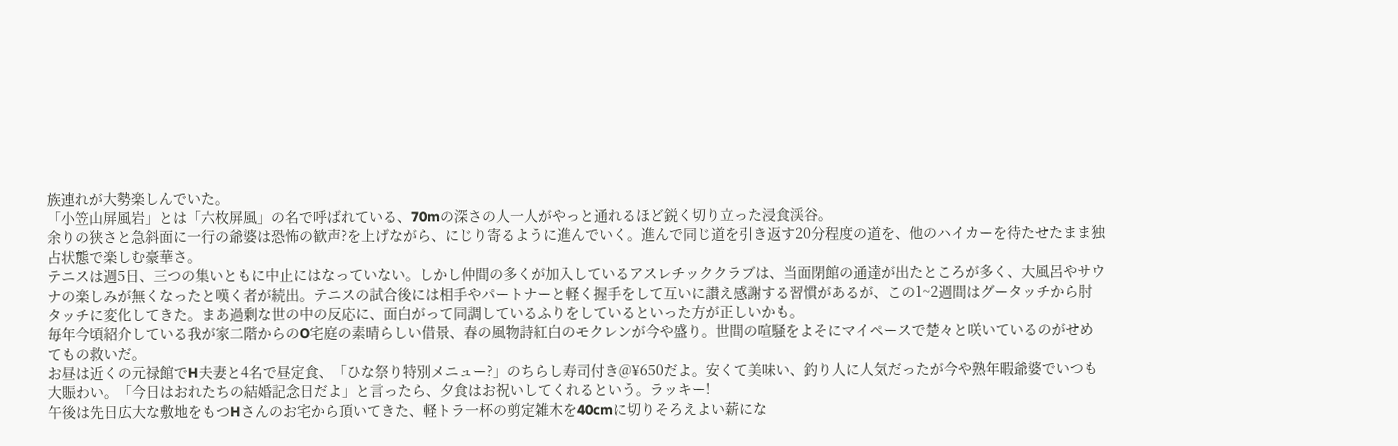族連れが大勢楽しんでいた。
「小笠山屏風岩」とは「六枚屏風」の名で呼ばれている、70mの深さの人一人がやっと通れるほど鋭く切り立った浸食渓谷。
余りの狭さと急斜面に一行の爺婆は恐怖の歓声?を上げながら、にじり寄るように進んでいく。進んで同じ道を引き返す20分程度の道を、他のハイカーを待たせたまま独占状態で楽しむ豪華さ。
テニスは週5日、三つの集いともに中止にはなっていない。しかし仲間の多くが加入しているアスレチッククラブは、当面閉館の通達が出たところが多く、大風呂やサウナの楽しみが無くなったと嘆く者が続出。テニスの試合後には相手やパートナーと軽く握手をして互いに讃え感謝する習慣があるが、この1~2週間はグータッチから肘タッチに変化してきた。まあ過剰な世の中の反応に、面白がって同調しているふりをしているといった方が正しいかも。
毎年今頃紹介している我が家二階からのO宅庭の素晴らしい借景、春の風物詩紅白のモクレンが今や盛り。世間の喧騒をよそにマイペースで楚々と咲いているのがせめてもの救いだ。
お昼は近くの元禄館でH夫妻と4名で昼定食、「ひな祭り特別メニュー?」のちらし寿司付き@¥650だよ。安くて美味い、釣り人に人気だったが今や熟年暇爺婆でいつも大賑わい。「今日はおれたちの結婚記念日だよ」と言ったら、夕食はお祝いしてくれるという。ラッキー!
午後は先日広大な敷地をもつHさんのお宅から頂いてきた、軽トラ一杯の剪定雑木を40cmに切りそろえよい薪にな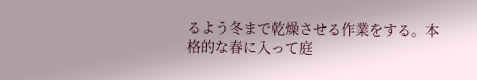るよう冬まで乾燥させる作業をする。本格的な春に入って庭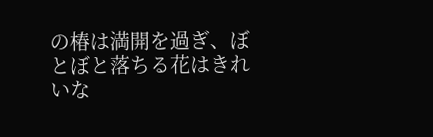の椿は満開を過ぎ、ぼとぼと落ちる花はきれいな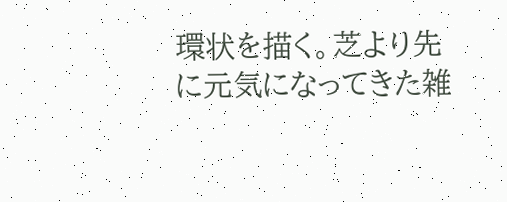環状を描く。芝より先に元気になってきた雑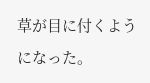草が目に付くようになった。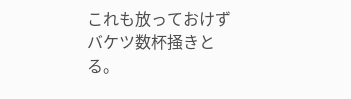これも放っておけずバケツ数杯掻きとる。